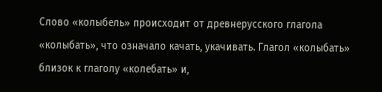Слово «колыбель» происходит от древнерусского глагола «колыбать», что означало качать, укачивать. Глагол «колыбать» близок к глаголу «колебать» и,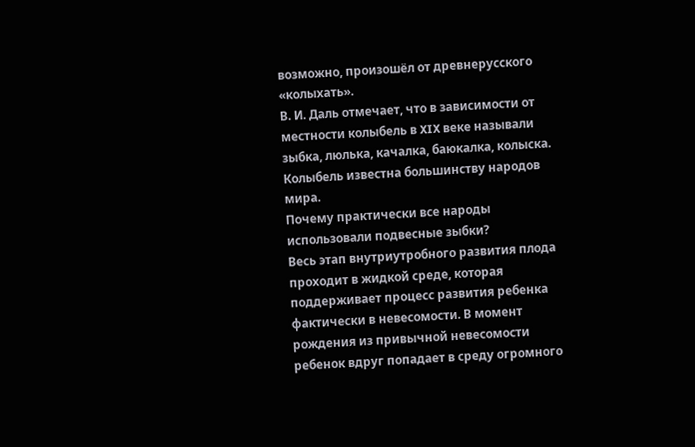возможно, произошёл от древнерусского «колыхать».
В. И. Даль отмечает, что в зависимости от местности колыбель в XIX веке называли зыбка, люлька, качалка, баюкалка, колыска. Колыбель известна большинству народов мира.
Почему практически все народы использовали подвесные зыбки?
Весь этап внутриутробного развития плода проходит в жидкой среде, которая поддерживает процесс развития ребенка фактически в невесомости. В момент рождения из привычной невесомости ребенок вдруг попадает в среду огромного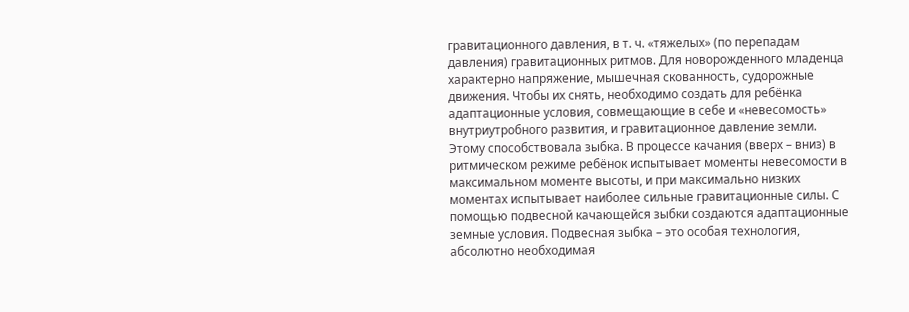гравитационного давления, в т. ч. «тяжелых» (по перепадам давления) гравитационных ритмов. Для новорожденного младенца характерно напряжение, мышечная скованность, судорожные движения. Чтобы их снять, необходимо создать для ребёнка адаптационные условия, совмещающие в себе и «невесомость» внутриутробного развития, и гравитационное давление земли. Этому способствовала зыбка. В процессе качания (вверх – вниз) в ритмическом режиме ребёнок испытывает моменты невесомости в максимальном моменте высоты, и при максимально низких моментах испытывает наиболее сильные гравитационные силы. С помощью подвесной качающейся зыбки создаются адаптационные земные условия. Подвесная зыбка – это особая технология, абсолютно необходимая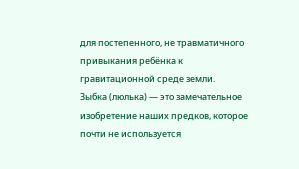для постепенного, не травматичного привыкания ребёнка к гравитационной среде земли.
Зыбка (люлька) — это замечательное изобретение наших предков, которое почти не используется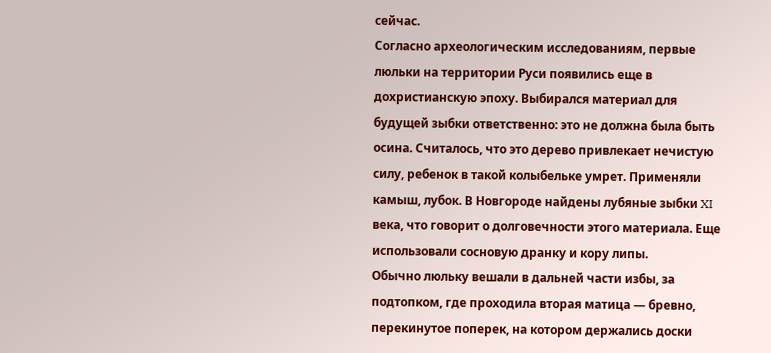сейчас.
Согласно археологическим исследованиям, первые люльки на территории Руси появились еще в дохристианскую эпоху. Выбирался материал для будущей зыбки ответственно: это не должна была быть осина. Считалось, что это дерево привлекает нечистую силу, ребенок в такой колыбельке умрет. Применяли камыш, лубок. В Новгороде найдены лубяные зыбки XI века, что говорит о долговечности этого материала. Еще использовали сосновую дранку и кору липы.
Обычно люльку вешали в дальней части избы, за подтопком, где проходила вторая матица — бревно, перекинутое поперек, на котором держались доски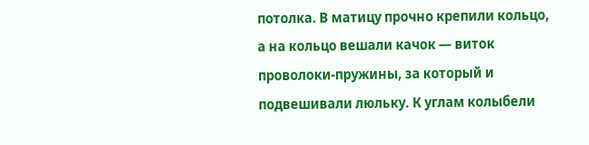потолка. В матицу прочно крепили кольцо, а на кольцо вешали качок — виток проволоки-пружины, за который и подвешивали люльку. К углам колыбели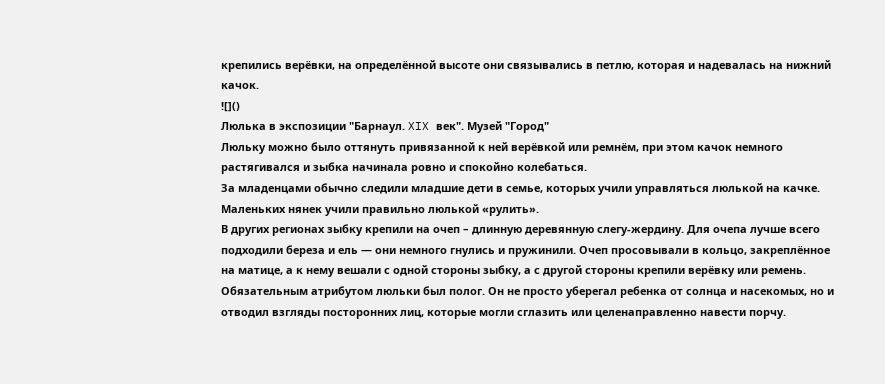крепились верёвки, на определённой высоте они связывались в петлю, которая и надевалась на нижний качок.
![]()
Люлька в экспозиции "Барнаул. XIX век". Музей "Город"
Люльку можно было оттянуть привязанной к ней верёвкой или ремнём, при этом качок немного растягивался и зыбка начинала ровно и спокойно колебаться.
За младенцами обычно следили младшие дети в семье, которых учили управляться люлькой на качке. Маленьких нянек учили правильно люлькой «рулить».
В других регионах зыбку крепили на очеп – длинную деревянную слегу-жердину. Для очепа лучше всего подходили береза и ель — они немного гнулись и пружинили. Очеп просовывали в кольцо, закреплённое на матице, а к нему вешали с одной стороны зыбку, а с другой стороны крепили верёвку или ремень.
Обязательным атрибутом люльки был полог. Он не просто уберегал ребенка от солнца и насекомых, но и отводил взгляды посторонних лиц, которые могли сглазить или целенаправленно навести порчу.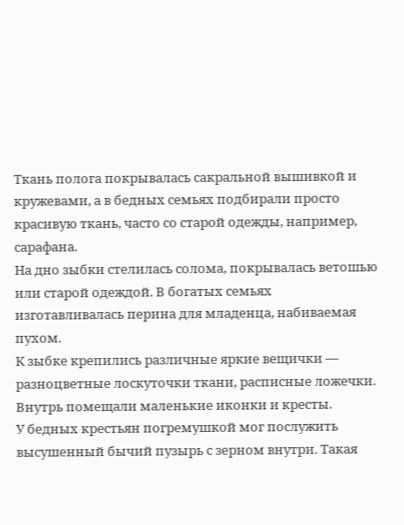Ткань полога покрывалась сакральной вышивкой и кружевами, а в бедных семьях подбирали просто красивую ткань, часто со старой одежды, например, сарафана.
На дно зыбки стелилась солома, покрывалась ветошью или старой одеждой. В богатых семьях изготавливалась перина для младенца, набиваемая пухом.
К зыбке крепились различные яркие вещички — разноцветные лоскуточки ткани, расписные ложечки. Внутрь помещали маленькие иконки и кресты.
У бедных крестьян погремушкой мог послужить высушенный бычий пузырь с зерном внутри. Такая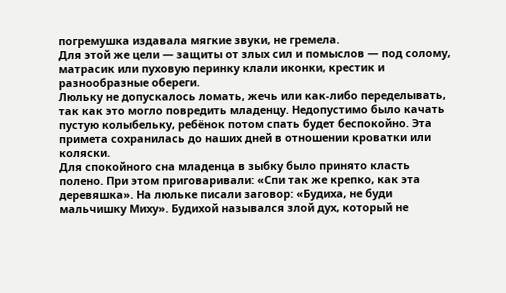погремушка издавала мягкие звуки, не гремела.
Для этой же цели — защиты от злых сил и помыслов — под солому, матрасик или пуховую перинку клали иконки, крестик и разнообразные обереги.
Люльку не допускалось ломать, жечь или как-либо переделывать, так как это могло повредить младенцу. Недопустимо было качать пустую колыбельку, ребёнок потом спать будет беспокойно. Эта примета сохранилась до наших дней в отношении кроватки или коляски.
Для спокойного сна младенца в зыбку было принято класть полено. При этом приговаривали: «Спи так же крепко, как эта деревяшка». На люльке писали заговор: «Будиха, не буди мальчишку Миху». Будихой назывался злой дух, который не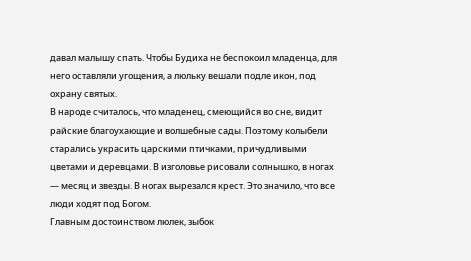давал малышу спать. Чтобы Будиха не беспокоил младенца, для него оставляли угощения, а люльку вешали подле икон, под охрану святых.
В народе считалось, что младенец, смеющийся во сне, видит райские благоухающие и волшебные сады. Поэтому колыбели старались украсить царскими птичками, причудливыми цветами и деревцами. В изголовье рисовали солнышко, в ногах — месяц и звезды. В ногах вырезался крест. Это значило, что все люди ходят под Богом.
Главным достоинством люлек, зыбок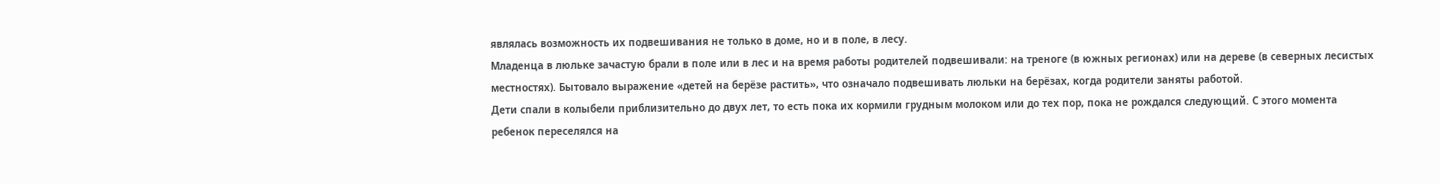являлась возможность их подвешивания не только в доме, но и в поле, в лесу.
Младенца в люльке зачастую брали в поле или в лес и на время работы родителей подвешивали: на треноге (в южных регионах) или на дереве (в северных лесистых местностях). Бытовало выражение «детей на берёзе растить», что означало подвешивать люльки на берёзах, когда родители заняты работой.
Дети спали в колыбели приблизительно до двух лет, то есть пока их кормили грудным молоком или до тех пор, пока не рождался следующий. С этого момента ребенок переселялся на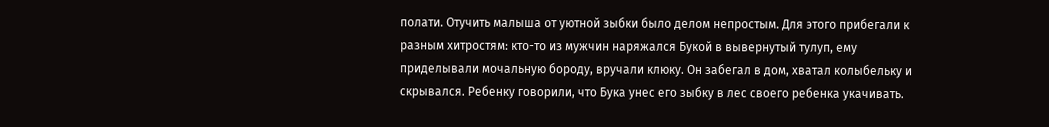полати. Отучить малыша от уютной зыбки было делом непростым. Для этого прибегали к разным хитростям: кто-то из мужчин наряжался Букой в вывернутый тулуп, ему приделывали мочальную бороду, вручали клюку. Он забегал в дом, хватал колыбельку и скрывался. Ребенку говорили, что Бука унес его зыбку в лес своего ребенка укачивать.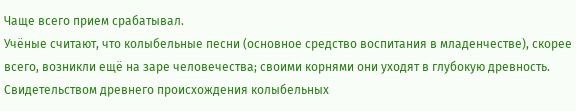Чаще всего прием срабатывал.
Учёные считают, что колыбельные песни (основное средство воспитания в младенчестве), скорее всего, возникли ещё на заре человечества; своими корнями они уходят в глубокую древность. Свидетельством древнего происхождения колыбельных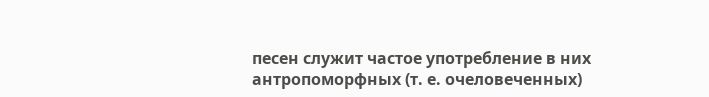песен служит частое употребление в них антропоморфных (т. е. очеловеченных)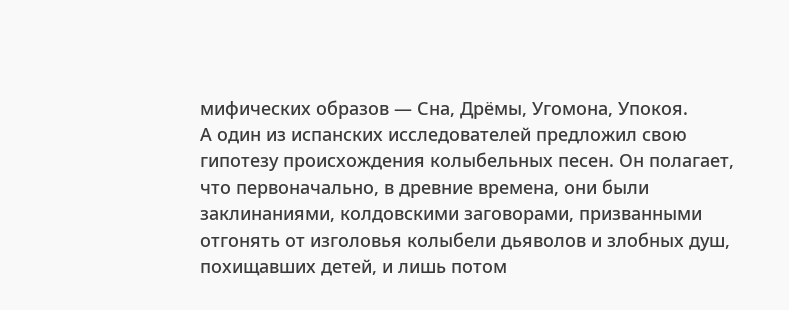мифических образов — Сна, Дрёмы, Угомона, Упокоя.
А один из испанских исследователей предложил свою гипотезу происхождения колыбельных песен. Он полагает, что первоначально, в древние времена, они были заклинаниями, колдовскими заговорами, призванными отгонять от изголовья колыбели дьяволов и злобных душ, похищавших детей, и лишь потом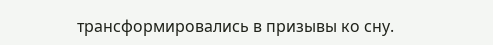трансформировались в призывы ко сну.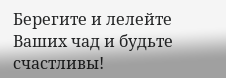Берегите и лелейте Ваших чад и будьте счастливы!